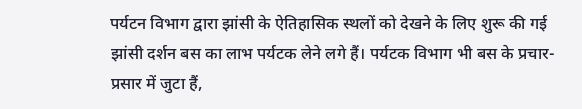पर्यटन विभाग द्वारा झांसी के ऐतिहासिक स्थलों को देखने के लिए शुरू की गई झांसी दर्शन बस का लाभ पर्यटक लेने लगे हैं। पर्यटक विभाग भी बस के प्रचार- प्रसार में जुटा हैं,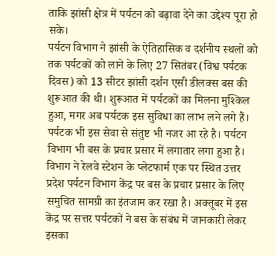ताकि झांसी क्षेत्र में पर्यटन को बढ़ावा देने का उद्देश्य पूरा हो सके।
पर्यटन विभाग ने झांसी के ऐतिहासिक व दर्शनीय स्थलों को तक पर्यटकों को लाने के लिए 27 सितंबर (विश्व पर्यटक दिवस) को 13 सीटर झांसी दर्शन एसी डीलक्स बस की शुरूआत की थी। शुरूआत में पर्यटकों का मिलना मुश्किल हुआ, मगर अब पर्यटक इस सुविधा का लाभ लने लगे हैं। पर्यटक भी इस सेवा से संतुष्ट भी नजर आ रहे है। पर्यटन विभाग भी बस के प्रचार प्रसार में लगातार लगा हुआ है। विभाग ने रेलवे स्टेशन के प्लेटफार्म एक पर स्थित उत्तर प्रदेश पर्यटन विभाग केंद्र पर बस के प्रचार प्रसार के लिए समुचित सामग्री का इंतजाम कर रखा है। अक्तूबर में इस केंद्र पर सत्तर पर्यटकों ने बस के संबंध में जानकारी लेकर इसका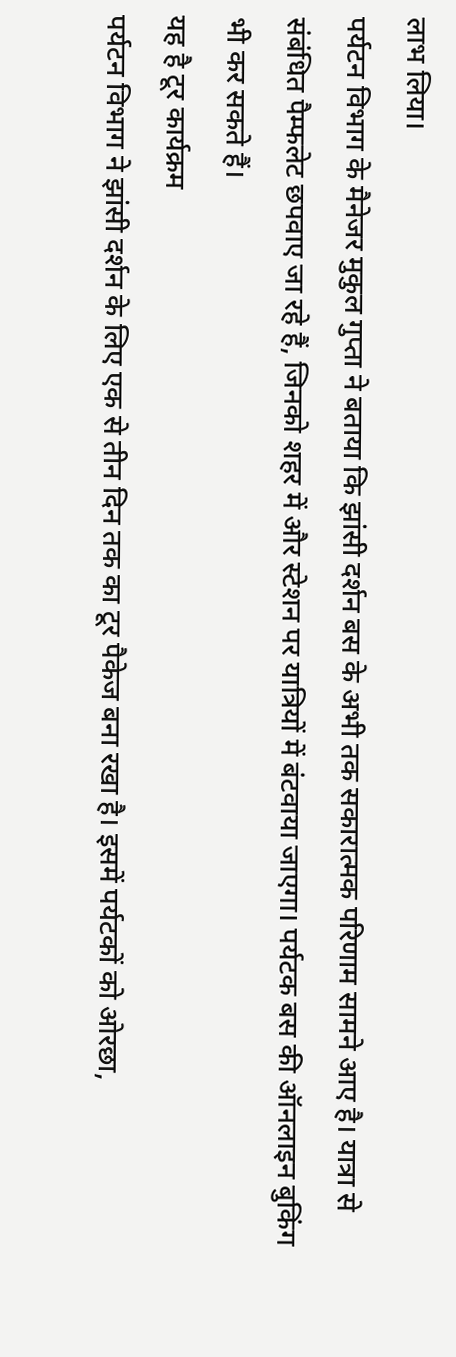लाभ लिया।
पर्यटन विभाग के मैनेजर मुकुल गुप्ता ने बताया कि झांसी दर्शन बस के अभी तक सकारात्मक परिणाम सामने आए है। यात्रा से संबंधित पैम्फलेट छपवाए जा रहे हैं, जिनको शहर में और स्टेशन पर यात्रियों में बंटवाया जाएगा। पर्यटक बस की ऑनलाइन बुकिंग भी कर सकते हैं।
यह है टूर कार्यक्रम
पर्यटन विभाग ने झांसी दर्शन के लिए एक से तीन दिन तक का टूर पैकेज बना रखा है। इसमें पर्यटकों को ओरछा,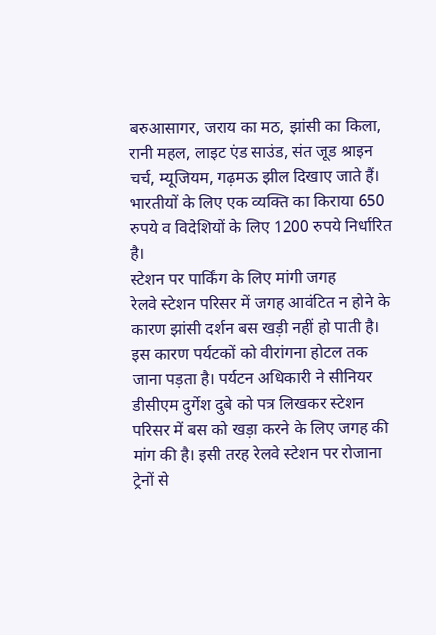बरुआसागर, जराय का मठ, झांसी का किला, रानी महल, लाइट एंड साउंड, संत जूड श्राइन चर्च, म्यूजियम, गढ़मऊ झील दिखाए जाते हैं। भारतीयों के लिए एक व्यक्ति का किराया 650 रुपये व विदेशियों के लिए 1200 रुपये निर्धारित है।
स्टेशन पर पार्किंग के लिए मांगी जगह
रेलवे स्टेशन परिसर में जगह आवंटित न होने के कारण झांसी दर्शन बस खड़ी नहीं हो पाती है। इस कारण पर्यटकों को वीरांगना होटल तक जाना पड़ता है। पर्यटन अधिकारी ने सीनियर डीसीएम दुर्गेश दुबे को पत्र लिखकर स्टेशन परिसर में बस को खड़ा करने के लिए जगह की मांग की है। इसी तरह रेलवे स्टेशन पर रोजाना ट्रेनों से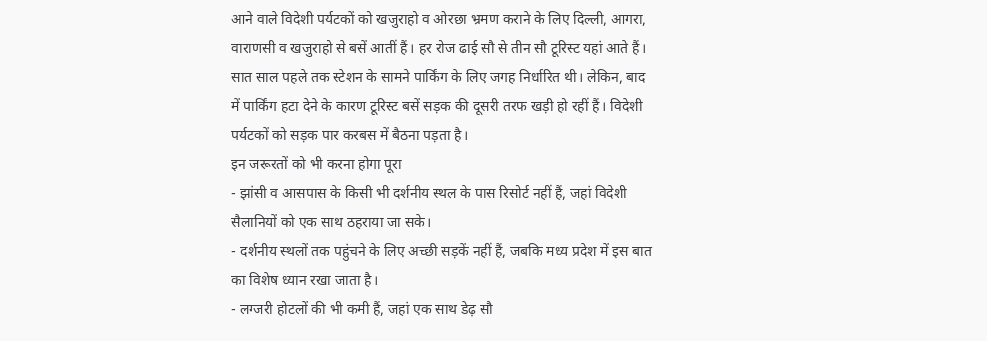आने वाले विदेशी पर्यटकों को खजुराहो व ओरछा भ्रमण कराने के लिए दिल्ली, आगरा, वाराणसी व खजुराहो से बसें आतीं हैं। हर रोज ढाई सौ से तीन सौ टूरिस्ट यहां आते हैं। सात साल पहले तक स्टेशन के सामने पार्किंग के लिए जगह निर्धारित थी। लेकिन, बाद में पार्किंग हटा देने के कारण टूरिस्ट बसें सड़क की दूसरी तरफ खड़ी हो रहीं हैं। विदेशी पर्यटकों को सड़क पार करबस में बैठना पड़ता है।
इन जरूरतों को भी करना होगा पूरा
- झांसी व आसपास के किसी भी दर्शनीय स्थल के पास रिसोर्ट नहीं हैं, जहां विदेशी सैलानियों को एक साथ ठहराया जा सके।
- दर्शनीय स्थलों तक पहुंचने के लिए अच्छी सड़कें नहीं हैं, जबकि मध्य प्रदेश में इस बात का विशेष ध्यान रखा जाता है।
- लग्जरी होटलों की भी कमी हैं, जहां एक साथ डेढ़ सौ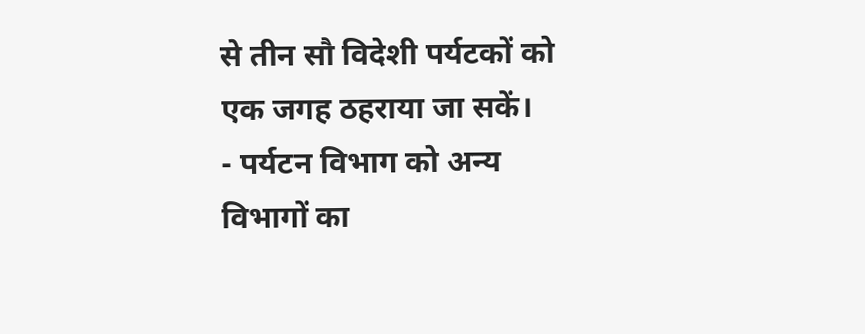से तीन सौ विदेशी पर्यटकों को एक जगह ठहराया जा सकें।
- पर्यटन विभाग को अन्य विभागों का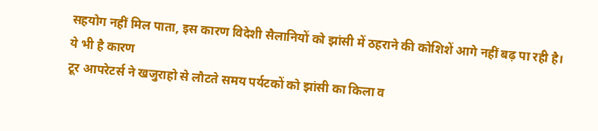सहयोग नहीं मिल पाता, इस कारण विदेशी सैलानियों को झांसी में ठहराने की कोशिशें आगे नहीं बढ़ पा रही है।
ये भी है कारण
टूर आपरेटर्स ने खजुराहो से लौटते समय पर्यटकों को झांसी का किला व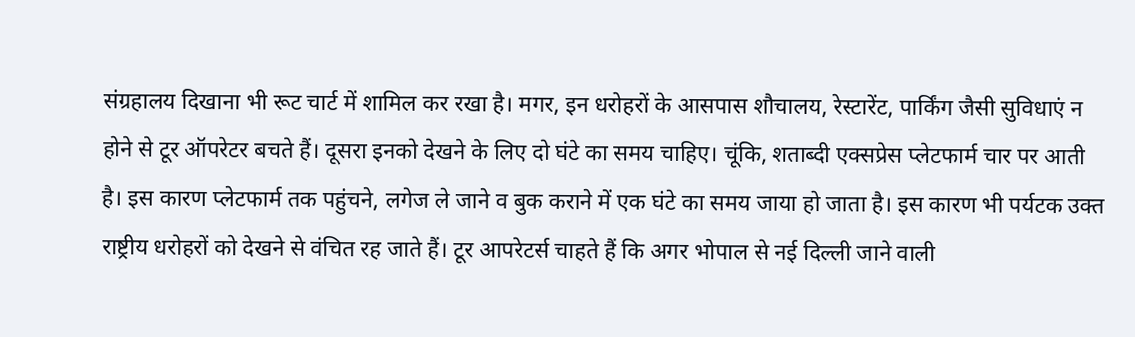संग्रहालय दिखाना भी रूट चार्ट में शामिल कर रखा है। मगर, इन धरोहरों के आसपास शौचालय, रेस्टारेंट, पार्किंग जैसी सुविधाएं न होने से टूर ऑपरेटर बचते हैं। दूसरा इनको देखने के लिए दो घंटे का समय चाहिए। चूंकि, शताब्दी एक्सप्रेस प्लेटफार्म चार पर आती है। इस कारण प्लेटफार्म तक पहुंचने, लगेज ले जाने व बुक कराने में एक घंटे का समय जाया हो जाता है। इस कारण भी पर्यटक उक्त राष्ट्रीय धरोहरों को देखने से वंचित रह जाते हैं। टूर आपरेटर्स चाहते हैं कि अगर भोपाल से नई दिल्ली जाने वाली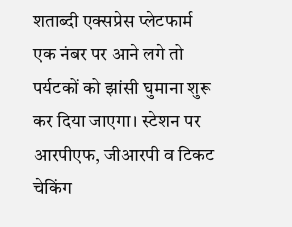शताब्दी एक्सप्रेस प्लेटफार्म एक नंबर पर आने लगे तो पर्यटकों को झांसी घुमाना शुरू कर दिया जाएगा। स्टेशन पर आरपीएफ, जीआरपी व टिकट चेकिंग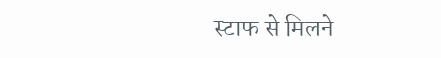स्टाफ से मिलने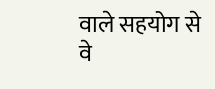वाले सहयोग से वे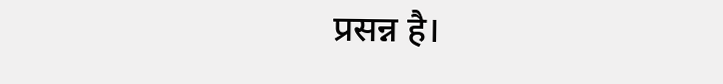प्रसन्न है।